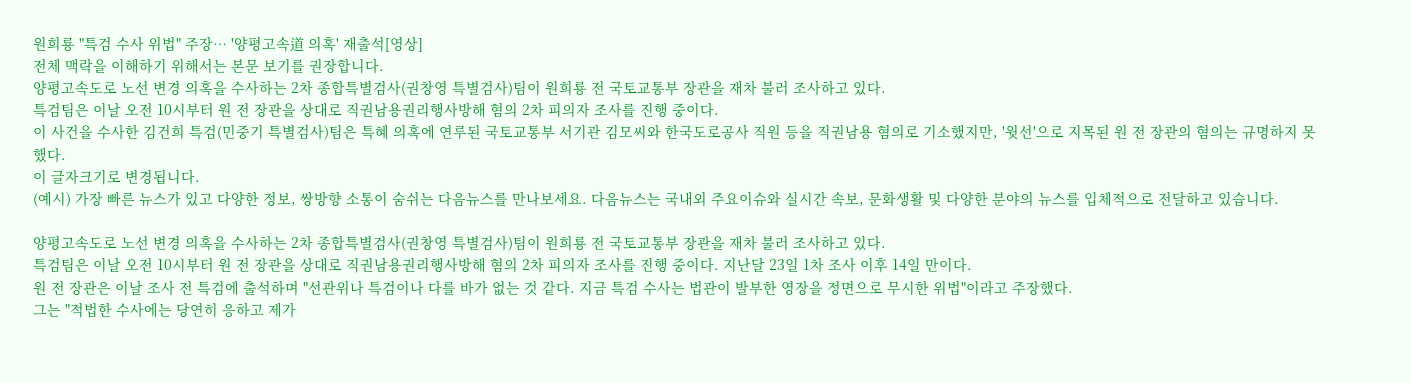원희룡 "특검 수사 위법" 주장… '양평고속道 의혹' 재출석[영상]
전체 맥락을 이해하기 위해서는 본문 보기를 권장합니다.
양평고속도로 노선 변경 의혹을 수사하는 2차 종합특별검사(권창영 특별검사)팀이 원희룡 전 국토교통부 장관을 재차 불러 조사하고 있다.
특검팀은 이날 오전 10시부터 원 전 장관을 상대로 직권남용권리행사방해 혐의 2차 피의자 조사를 진행 중이다.
이 사건을 수사한 김건희 특검(민중기 특별검사)팀은 특혜 의혹에 연루된 국토교통부 서기관 김모씨와 한국도로공사 직원 등을 직권남용 혐의로 기소했지만, '윗선'으로 지목된 원 전 장관의 혐의는 규명하지 못했다.
이 글자크기로 변경됩니다.
(예시) 가장 빠른 뉴스가 있고 다양한 정보, 쌍방향 소통이 숨쉬는 다음뉴스를 만나보세요. 다음뉴스는 국내외 주요이슈와 실시간 속보, 문화생활 및 다양한 분야의 뉴스를 입체적으로 전달하고 있습니다.

양평고속도로 노선 변경 의혹을 수사하는 2차 종합특별검사(권창영 특별검사)팀이 원희룡 전 국토교통부 장관을 재차 불러 조사하고 있다.
특검팀은 이날 오전 10시부터 원 전 장관을 상대로 직권남용권리행사방해 혐의 2차 피의자 조사를 진행 중이다. 지난달 23일 1차 조사 이후 14일 만이다.
원 전 장관은 이날 조사 전 특검에 출석하며 "선관위나 특검이나 다를 바가 없는 것 같다. 지금 특검 수사는 법관이 발부한 영장을 정면으로 무시한 위법"이라고 주장했다.
그는 "적법한 수사에는 당연히 응하고 제가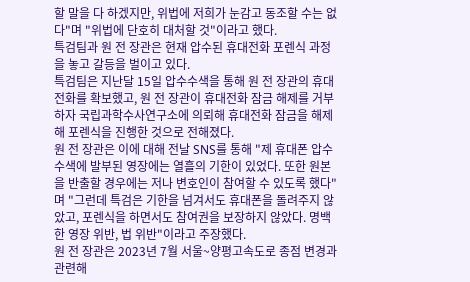할 말을 다 하겠지만, 위법에 저희가 눈감고 동조할 수는 없다"며 "위법에 단호히 대처할 것"이라고 했다.
특검팀과 원 전 장관은 현재 압수된 휴대전화 포렌식 과정을 놓고 갈등을 벌이고 있다.
특검팀은 지난달 15일 압수수색을 통해 원 전 장관의 휴대전화를 확보했고, 원 전 장관이 휴대전화 잠금 해제를 거부하자 국립과학수사연구소에 의뢰해 휴대전화 잠금을 해제해 포렌식을 진행한 것으로 전해졌다.
원 전 장관은 이에 대해 전날 SNS를 통해 "제 휴대폰 압수수색에 발부된 영장에는 열흘의 기한이 있었다. 또한 원본을 반출할 경우에는 저나 변호인이 참여할 수 있도록 했다"며 "그런데 특검은 기한을 넘겨서도 휴대폰을 돌려주지 않았고, 포렌식을 하면서도 참여권을 보장하지 않았다. 명백한 영장 위반, 법 위반"이라고 주장했다.
원 전 장관은 2023년 7월 서울~양평고속도로 종점 변경과 관련해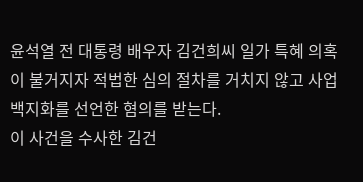윤석열 전 대통령 배우자 김건희씨 일가 특혜 의혹이 불거지자 적법한 심의 절차를 거치지 않고 사업 백지화를 선언한 혐의를 받는다.
이 사건을 수사한 김건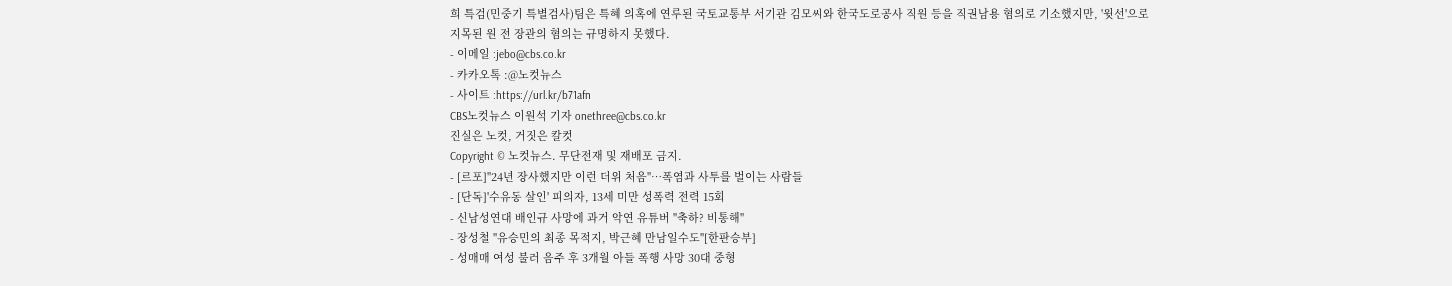희 특검(민중기 특별검사)팀은 특혜 의혹에 연루된 국토교통부 서기관 김모씨와 한국도로공사 직원 등을 직권남용 혐의로 기소했지만, '윗선'으로 지목된 원 전 장관의 혐의는 규명하지 못했다.
- 이메일 :jebo@cbs.co.kr
- 카카오톡 :@노컷뉴스
- 사이트 :https://url.kr/b71afn
CBS노컷뉴스 이원석 기자 onethree@cbs.co.kr
진실은 노컷, 거짓은 칼컷
Copyright © 노컷뉴스. 무단전재 및 재배포 금지.
- [르포]"24년 장사했지만 이런 더위 처음"…폭염과 사투를 벌이는 사람들
- [단독]'수유동 살인' 피의자, 13세 미만 성폭력 전력 15회
- 신남성연대 배인규 사망에 과거 악연 유튜버 "축하? 비통해"
- 장성철 "유승민의 최종 목적지, 박근혜 만남일수도"[한판승부]
- 성매매 여성 불러 음주 후 3개월 아들 폭행 사망 30대 중형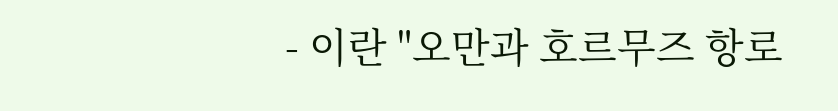- 이란 "오만과 호르무즈 항로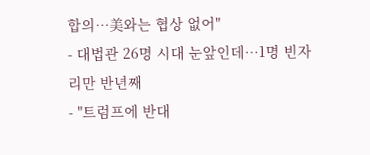합의⋯美와는 협상 없어"
- 대법관 26명 시대 눈앞인데…1명 빈자리만 반년째
- "트럼프에 반대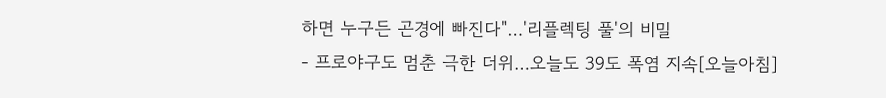하면 누구든 곤경에 빠진다"…'리플렉팅 풀'의 비밀
- 프로야구도 멈춘 극한 더위…오늘도 39도 폭염 지속[오늘아침]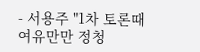- 서용주 "1차 토론때 여유만만 정청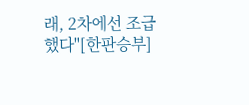래, 2차에선 조급했다"[한판승부]